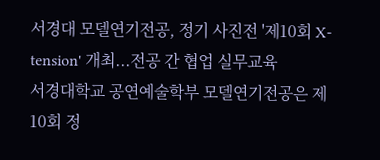서경대 모델연기전공, 정기 사진전 '제10회 X-tension' 개최...전공 간 협업 실무교육
서경대학교 공연예술학부 모델연기전공은 제10회 정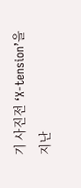기 사진전 ‘X-tension’을 지난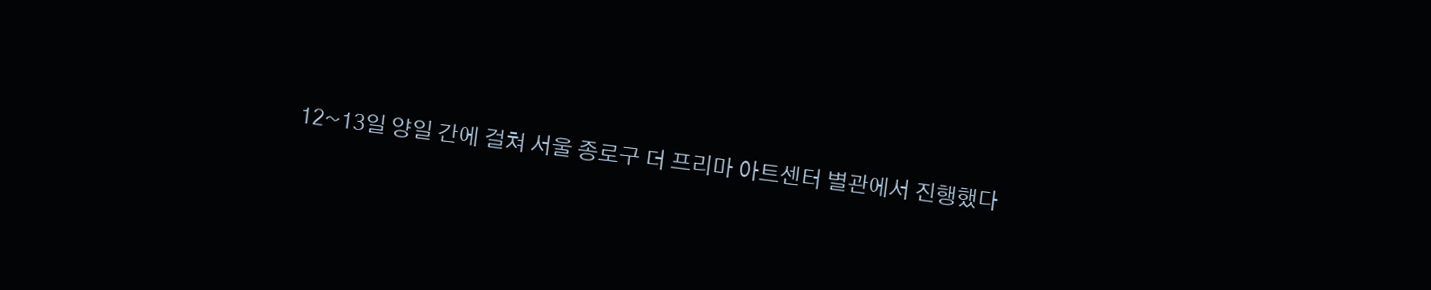12~13일 양일 간에 걸쳐 서울 종로구 더 프리마 아트센터 별관에서 진행했다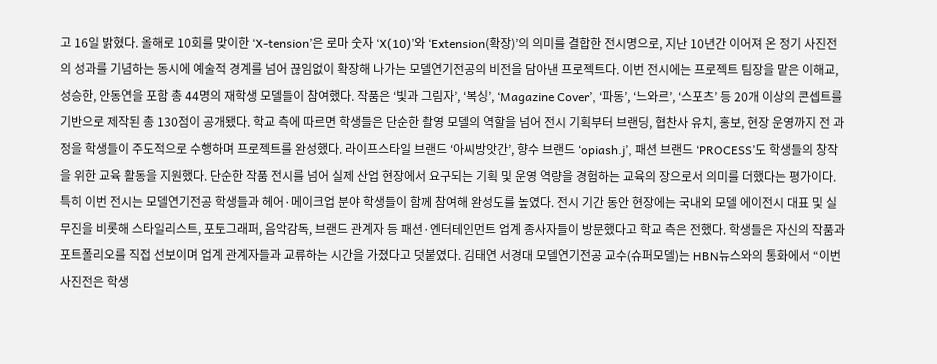고 16일 밝혔다. 올해로 10회를 맞이한 ‘X-tension’은 로마 숫자 ‘X(10)’와 ‘Extension(확장)’의 의미를 결합한 전시명으로, 지난 10년간 이어져 온 정기 사진전의 성과를 기념하는 동시에 예술적 경계를 넘어 끊임없이 확장해 나가는 모델연기전공의 비전을 담아낸 프로젝트다. 이번 전시에는 프로젝트 팀장을 맡은 이해교, 성승한, 안동연을 포함 총 44명의 재학생 모델들이 참여했다. 작품은 ‘빛과 그림자’, ‘복싱’, ‘Magazine Cover’, ‘파동’, ‘느와르’, ‘스포츠’ 등 20개 이상의 콘셉트를 기반으로 제작된 총 130점이 공개됐다. 학교 측에 따르면 학생들은 단순한 촬영 모델의 역할을 넘어 전시 기획부터 브랜딩, 협찬사 유치, 홍보, 현장 운영까지 전 과정을 학생들이 주도적으로 수행하며 프로젝트를 완성했다. 라이프스타일 브랜드 ‘아씨방앗간’, 향수 브랜드 ‘opiash.j’, 패션 브랜드 ‘PROCESS’도 학생들의 창작을 위한 교육 활동을 지원했다. 단순한 작품 전시를 넘어 실제 산업 현장에서 요구되는 기획 및 운영 역량을 경험하는 교육의 장으로서 의미를 더했다는 평가이다. 특히 이번 전시는 모델연기전공 학생들과 헤어·메이크업 분야 학생들이 함께 참여해 완성도를 높였다. 전시 기간 동안 현장에는 국내외 모델 에이전시 대표 및 실무진을 비롯해 스타일리스트, 포토그래퍼, 음악감독, 브랜드 관계자 등 패션·엔터테인먼트 업계 종사자들이 방문했다고 학교 측은 전했다. 학생들은 자신의 작품과 포트폴리오를 직접 선보이며 업계 관계자들과 교류하는 시간을 가졌다고 덧붙였다. 김태연 서경대 모델연기전공 교수(슈퍼모델)는 HBN뉴스와의 통화에서 “이번 사진전은 학생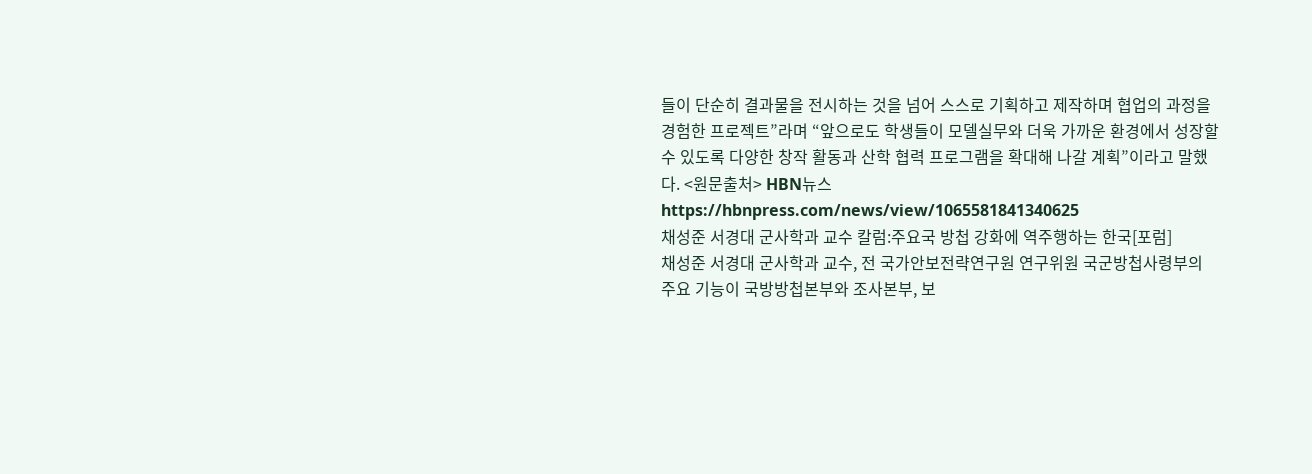들이 단순히 결과물을 전시하는 것을 넘어 스스로 기획하고 제작하며 협업의 과정을 경험한 프로젝트”라며 “앞으로도 학생들이 모델실무와 더욱 가까운 환경에서 성장할 수 있도록 다양한 창작 활동과 산학 협력 프로그램을 확대해 나갈 계획”이라고 말했다. <원문출처> HBN뉴스 https://hbnpress.com/news/view/1065581841340625
채성준 서경대 군사학과 교수 칼럼:주요국 방첩 강화에 역주행하는 한국[포럼]
채성준 서경대 군사학과 교수, 전 국가안보전략연구원 연구위원 국군방첩사령부의 주요 기능이 국방방첩본부와 조사본부, 보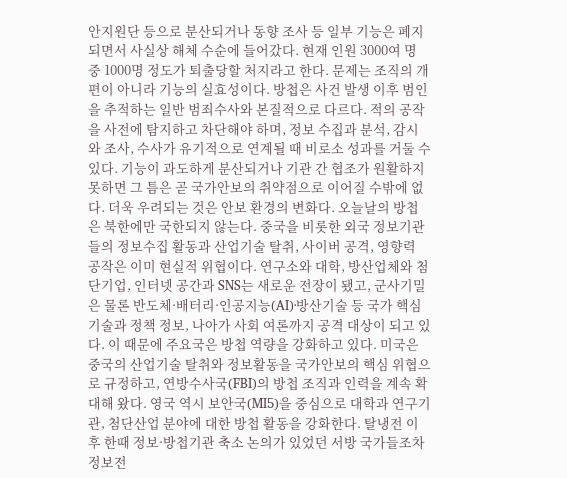안지원단 등으로 분산되거나 동향 조사 등 일부 기능은 폐지되면서 사실상 해체 수순에 들어갔다. 현재 인원 3000여 명 중 1000명 정도가 퇴출당할 처지라고 한다. 문제는 조직의 개편이 아니라 기능의 실효성이다. 방첩은 사건 발생 이후 범인을 추적하는 일반 범죄수사와 본질적으로 다르다. 적의 공작을 사전에 탐지하고 차단해야 하며, 정보 수집과 분석, 감시와 조사, 수사가 유기적으로 연계될 때 비로소 성과를 거둘 수 있다. 기능이 과도하게 분산되거나 기관 간 협조가 원활하지 못하면 그 틈은 곧 국가안보의 취약점으로 이어질 수밖에 없다. 더욱 우려되는 것은 안보 환경의 변화다. 오늘날의 방첩은 북한에만 국한되지 않는다. 중국을 비롯한 외국 정보기관들의 정보수집 활동과 산업기술 탈취, 사이버 공격, 영향력 공작은 이미 현실적 위협이다. 연구소와 대학, 방산업체와 첨단기업, 인터넷 공간과 SNS는 새로운 전장이 됐고, 군사기밀은 물론 반도체·배터리·인공지능(AI)·방산기술 등 국가 핵심기술과 정책 정보, 나아가 사회 여론까지 공격 대상이 되고 있다. 이 때문에 주요국은 방첩 역량을 강화하고 있다. 미국은 중국의 산업기술 탈취와 정보활동을 국가안보의 핵심 위협으로 규정하고, 연방수사국(FBI)의 방첩 조직과 인력을 계속 확대해 왔다. 영국 역시 보안국(MI5)을 중심으로 대학과 연구기관, 첨단산업 분야에 대한 방첩 활동을 강화한다. 탈냉전 이후 한때 정보·방첩기관 축소 논의가 있었던 서방 국가들조차 정보전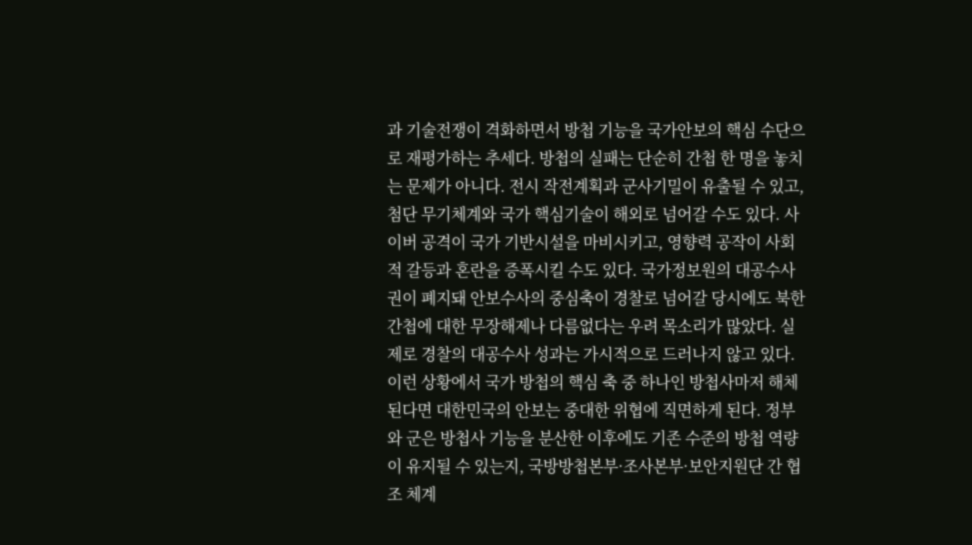과 기술전쟁이 격화하면서 방첩 기능을 국가안보의 핵심 수단으로 재평가하는 추세다. 방첩의 실패는 단순히 간첩 한 명을 놓치는 문제가 아니다. 전시 작전계획과 군사기밀이 유출될 수 있고, 첨단 무기체계와 국가 핵심기술이 해외로 넘어갈 수도 있다. 사이버 공격이 국가 기반시설을 마비시키고, 영향력 공작이 사회적 갈등과 혼란을 증폭시킬 수도 있다. 국가정보원의 대공수사권이 폐지돼 안보수사의 중심축이 경찰로 넘어갈 당시에도 북한 간첩에 대한 무장해제나 다름없다는 우려 목소리가 많았다. 실제로 경찰의 대공수사 성과는 가시적으로 드러나지 않고 있다. 이런 상황에서 국가 방첩의 핵심 축 중 하나인 방첩사마저 해체된다면 대한민국의 안보는 중대한 위협에 직면하게 된다. 정부와 군은 방첩사 기능을 분산한 이후에도 기존 수준의 방첩 역량이 유지될 수 있는지, 국방방첩본부·조사본부·보안지원단 간 협조 체계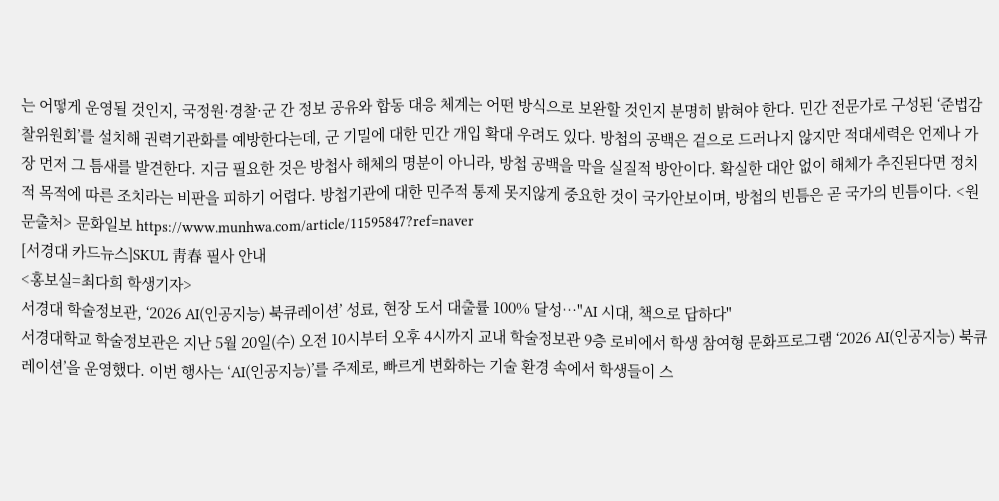는 어떻게 운영될 것인지, 국정원·경찰·군 간 정보 공유와 합동 대응 체계는 어떤 방식으로 보완할 것인지 분명히 밝혀야 한다. 민간 전문가로 구성된 ‘준법감찰위원회’를 설치해 권력기관화를 예방한다는데, 군 기밀에 대한 민간 개입 확대 우려도 있다. 방첩의 공백은 겉으로 드러나지 않지만 적대세력은 언제나 가장 먼저 그 틈새를 발견한다. 지금 필요한 것은 방첩사 해체의 명분이 아니라, 방첩 공백을 막을 실질적 방안이다. 확실한 대안 없이 해체가 추진된다면 정치적 목적에 따른 조치라는 비판을 피하기 어렵다. 방첩기관에 대한 민주적 통제 못지않게 중요한 것이 국가안보이며, 방첩의 빈틈은 곧 국가의 빈틈이다. <원문출처> 문화일보 https://www.munhwa.com/article/11595847?ref=naver
[서경대 카드뉴스]SKUL 靑春 필사 안내
<홍보실=최다희 학생기자>
서경대 학술정보관, ‘2026 AI(인공지능) 북큐레이션’ 성료, 현장 도서 대출률 100% 달성…"AI 시대, 책으로 답하다"
서경대학교 학술정보관은 지난 5월 20일(수) 오전 10시부터 오후 4시까지 교내 학술정보관 9층 로비에서 학생 참여형 문화프로그램 ‘2026 AI(인공지능) 북큐레이션’을 운영했다. 이번 행사는 ‘AI(인공지능)’를 주제로, 빠르게 변화하는 기술 환경 속에서 학생들이 스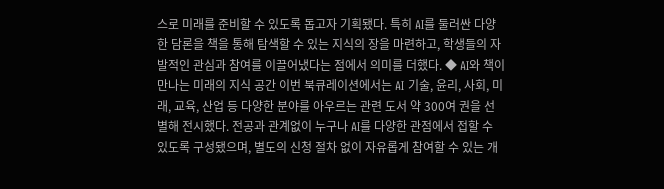스로 미래를 준비할 수 있도록 돕고자 기획됐다. 특히 AI를 둘러싼 다양한 담론을 책을 통해 탐색할 수 있는 지식의 장을 마련하고, 학생들의 자발적인 관심과 참여를 이끌어냈다는 점에서 의미를 더했다. ◆ AI와 책이 만나는 미래의 지식 공간 이번 북큐레이션에서는 AI 기술, 윤리, 사회, 미래, 교육, 산업 등 다양한 분야를 아우르는 관련 도서 약 300여 권을 선별해 전시했다. 전공과 관계없이 누구나 AI를 다양한 관점에서 접할 수 있도록 구성됐으며, 별도의 신청 절차 없이 자유롭게 참여할 수 있는 개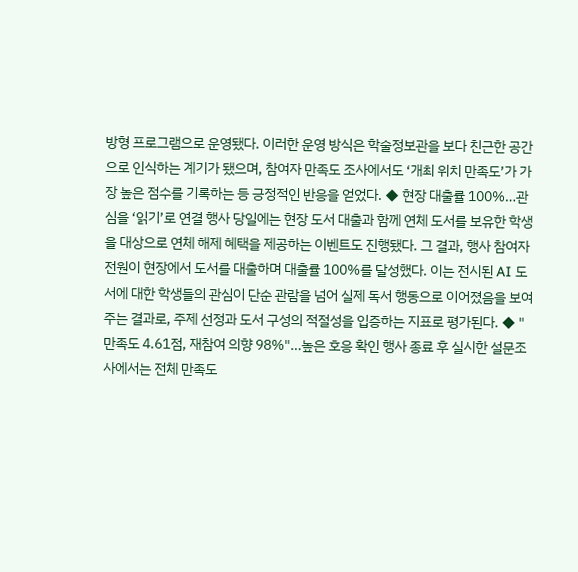방형 프로그램으로 운영됐다. 이러한 운영 방식은 학술정보관을 보다 친근한 공간으로 인식하는 계기가 됐으며, 참여자 만족도 조사에서도 ‘개최 위치 만족도’가 가장 높은 점수를 기록하는 등 긍정적인 반응을 얻었다. ◆ 현장 대출률 100%…관심을 ‘읽기’로 연결 행사 당일에는 현장 도서 대출과 함께 연체 도서를 보유한 학생을 대상으로 연체 해제 혜택을 제공하는 이벤트도 진행됐다. 그 결과, 행사 참여자 전원이 현장에서 도서를 대출하며 대출률 100%를 달성했다. 이는 전시된 AI 도서에 대한 학생들의 관심이 단순 관람을 넘어 실제 독서 행동으로 이어졌음을 보여주는 결과로, 주제 선정과 도서 구성의 적절성을 입증하는 지표로 평가된다. ◆ "만족도 4.61점, 재참여 의향 98%"…높은 호응 확인 행사 종료 후 실시한 설문조사에서는 전체 만족도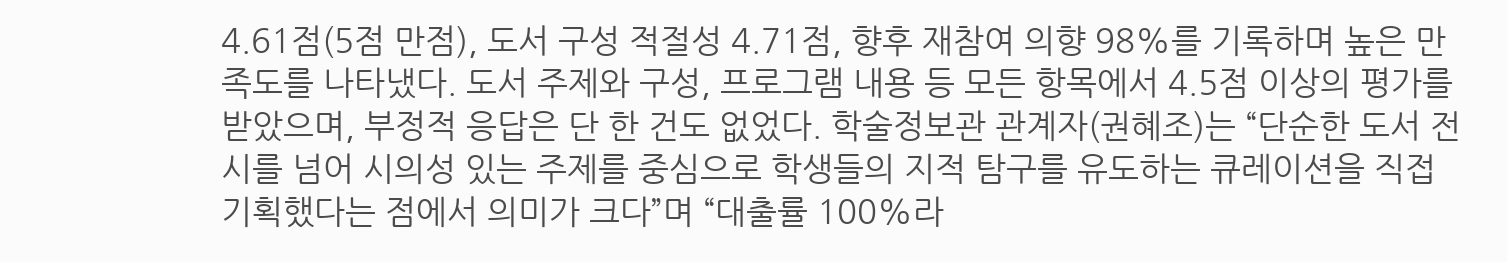4.61점(5점 만점), 도서 구성 적절성 4.71점, 향후 재참여 의향 98%를 기록하며 높은 만족도를 나타냈다. 도서 주제와 구성, 프로그램 내용 등 모든 항목에서 4.5점 이상의 평가를 받았으며, 부정적 응답은 단 한 건도 없었다. 학술정보관 관계자(권혜조)는 “단순한 도서 전시를 넘어 시의성 있는 주제를 중심으로 학생들의 지적 탐구를 유도하는 큐레이션을 직접 기획했다는 점에서 의미가 크다”며 “대출률 100%라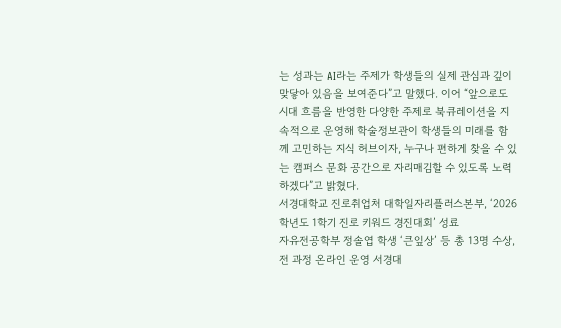는 성과는 AI라는 주제가 학생들의 실제 관심과 깊이 맞닿아 있음을 보여준다”고 말했다. 이어 “앞으로도 시대 흐름을 반영한 다양한 주제로 북큐레이션을 지속적으로 운영해 학술정보관이 학생들의 미래를 함께 고민하는 지식 허브이자, 누구나 편하게 찾을 수 있는 캠퍼스 문화 공간으로 자리매김할 수 있도록 노력하겠다”고 밝혔다.
서경대학교 진로취업처 대학일자리플러스본부, ‘2026학년도 1학기 진로 키워드 경진대회’ 성료
자유전공학부 정솔엽 학생 ‘큰잎상’ 등 총 13명 수상, 전 과정 온라인 운영 서경대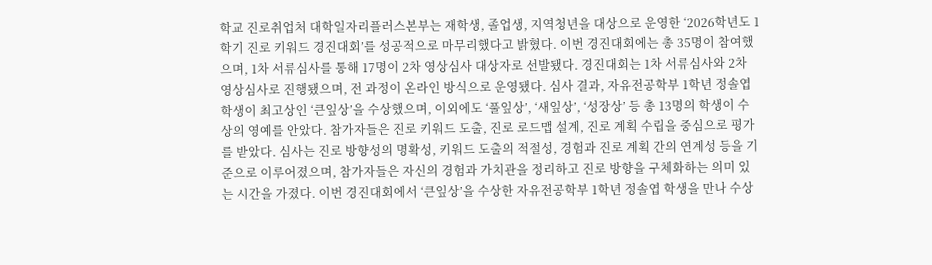학교 진로취업처 대학일자리플러스본부는 재학생, 졸업생, 지역청년을 대상으로 운영한 ‘2026학년도 1학기 진로 키워드 경진대회’를 성공적으로 마무리했다고 밝혔다. 이번 경진대회에는 총 35명이 참여했으며, 1차 서류심사를 통해 17명이 2차 영상심사 대상자로 선발됐다. 경진대회는 1차 서류심사와 2차 영상심사로 진행됐으며, 전 과정이 온라인 방식으로 운영됐다. 심사 결과, 자유전공학부 1학년 정솔엽 학생이 최고상인 ‘큰잎상’을 수상했으며, 이외에도 ‘풀잎상’, ‘새잎상’, ‘성장상’ 등 총 13명의 학생이 수상의 영예를 안았다. 참가자들은 진로 키워드 도출, 진로 로드맵 설계, 진로 계획 수립을 중심으로 평가를 받았다. 심사는 진로 방향성의 명확성, 키워드 도출의 적절성, 경험과 진로 계획 간의 연계성 등을 기준으로 이루어졌으며, 참가자들은 자신의 경험과 가치관을 정리하고 진로 방향을 구체화하는 의미 있는 시간을 가졌다. 이번 경진대회에서 ‘큰잎상’을 수상한 자유전공학부 1학년 정솔엽 학생을 만나 수상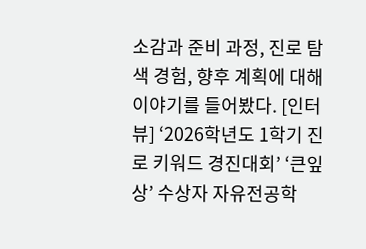소감과 준비 과정, 진로 탐색 경험, 향후 계획에 대해 이야기를 들어봤다. [인터뷰] ‘2026학년도 1학기 진로 키워드 경진대회’ ‘큰잎상’ 수상자 자유전공학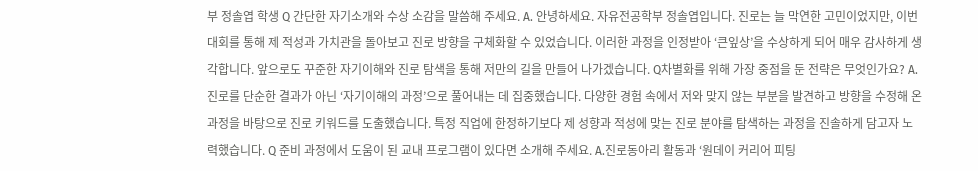부 정솔엽 학생 Q 간단한 자기소개와 수상 소감을 말씀해 주세요. A. 안녕하세요. 자유전공학부 정솔엽입니다. 진로는 늘 막연한 고민이었지만, 이번 대회를 통해 제 적성과 가치관을 돌아보고 진로 방향을 구체화할 수 있었습니다. 이러한 과정을 인정받아 ‘큰잎상’을 수상하게 되어 매우 감사하게 생각합니다. 앞으로도 꾸준한 자기이해와 진로 탐색을 통해 저만의 길을 만들어 나가겠습니다. Q차별화를 위해 가장 중점을 둔 전략은 무엇인가요? A. 진로를 단순한 결과가 아닌 ‘자기이해의 과정’으로 풀어내는 데 집중했습니다. 다양한 경험 속에서 저와 맞지 않는 부분을 발견하고 방향을 수정해 온 과정을 바탕으로 진로 키워드를 도출했습니다. 특정 직업에 한정하기보다 제 성향과 적성에 맞는 진로 분야를 탐색하는 과정을 진솔하게 담고자 노력했습니다. Q 준비 과정에서 도움이 된 교내 프로그램이 있다면 소개해 주세요. A.진로동아리 활동과 ‘원데이 커리어 피팅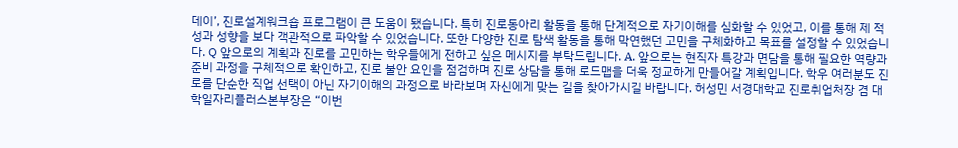데이’, 진로설계워크숍 프로그램이 큰 도움이 됐습니다. 특히 진로동아리 활동을 통해 단계적으로 자기이해를 심화할 수 있었고, 이를 통해 제 적성과 성향을 보다 객관적으로 파악할 수 있었습니다. 또한 다양한 진로 탐색 활동을 통해 막연했던 고민을 구체화하고 목표를 설정할 수 있었습니다. Q 앞으로의 계획과 진로를 고민하는 학우들에게 전하고 싶은 메시지를 부탁드립니다. A. 앞으로는 현직자 특강과 면담을 통해 필요한 역량과 준비 과정을 구체적으로 확인하고, 진로 불안 요인을 점검하며 진로 상담을 통해 로드맵을 더욱 정교하게 만들어갈 계획입니다. 학우 여러분도 진로를 단순한 직업 선택이 아닌 자기이해의 과정으로 바라보며 자신에게 맞는 길을 찾아가시길 바랍니다. 허성민 서경대학교 진로취업처장 겸 대학일자리플러스본부장은 “이번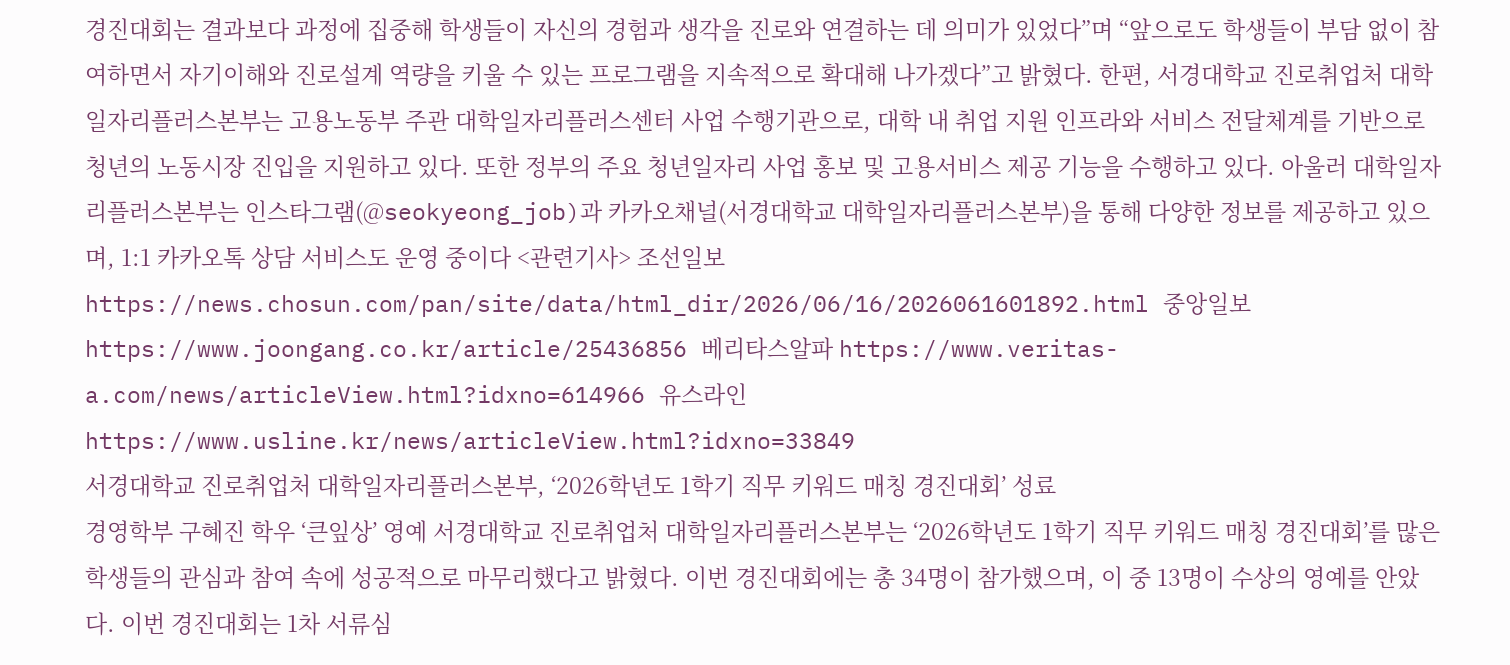경진대회는 결과보다 과정에 집중해 학생들이 자신의 경험과 생각을 진로와 연결하는 데 의미가 있었다”며 “앞으로도 학생들이 부담 없이 참여하면서 자기이해와 진로설계 역량을 키울 수 있는 프로그램을 지속적으로 확대해 나가겠다”고 밝혔다. 한편, 서경대학교 진로취업처 대학일자리플러스본부는 고용노동부 주관 대학일자리플러스센터 사업 수행기관으로, 대학 내 취업 지원 인프라와 서비스 전달체계를 기반으로 청년의 노동시장 진입을 지원하고 있다. 또한 정부의 주요 청년일자리 사업 홍보 및 고용서비스 제공 기능을 수행하고 있다. 아울러 대학일자리플러스본부는 인스타그램(@seokyeong_job)과 카카오채널(서경대학교 대학일자리플러스본부)을 통해 다양한 정보를 제공하고 있으며, 1:1 카카오톡 상담 서비스도 운영 중이다 <관련기사> 조선일보 https://news.chosun.com/pan/site/data/html_dir/2026/06/16/2026061601892.html 중앙일보 https://www.joongang.co.kr/article/25436856 베리타스알파 https://www.veritas-a.com/news/articleView.html?idxno=614966 유스라인 https://www.usline.kr/news/articleView.html?idxno=33849
서경대학교 진로취업처 대학일자리플러스본부, ‘2026학년도 1학기 직무 키워드 매칭 경진대회’ 성료
경영학부 구혜진 학우 ‘큰잎상’ 영예 서경대학교 진로취업처 대학일자리플러스본부는 ‘2026학년도 1학기 직무 키워드 매칭 경진대회’를 많은 학생들의 관심과 참여 속에 성공적으로 마무리했다고 밝혔다. 이번 경진대회에는 총 34명이 참가했으며, 이 중 13명이 수상의 영예를 안았다. 이번 경진대회는 1차 서류심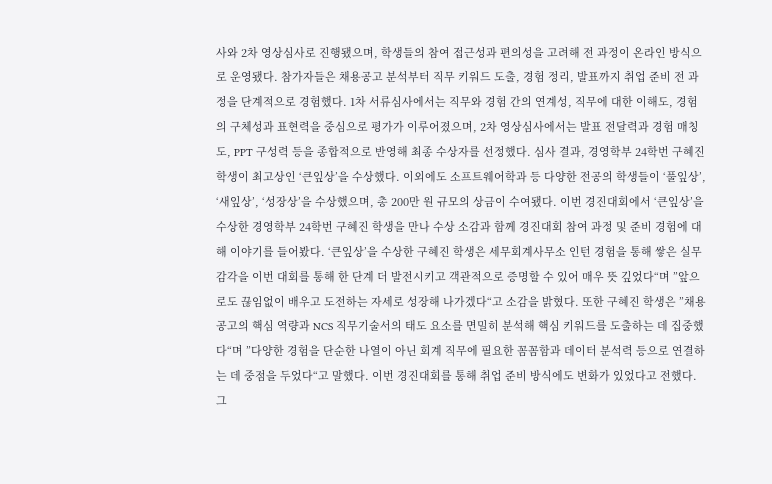사와 2차 영상심사로 진행됐으며, 학생들의 참여 접근성과 편의성을 고려해 전 과정이 온라인 방식으로 운영됐다. 참가자들은 채용공고 분석부터 직무 키워드 도출, 경험 정리, 발표까지 취업 준비 전 과정을 단계적으로 경험했다. 1차 서류심사에서는 직무와 경험 간의 연계성, 직무에 대한 이해도, 경험의 구체성과 표현력을 중심으로 평가가 이루어졌으며, 2차 영상심사에서는 발표 전달력과 경험 매칭도, PPT 구성력 등을 종합적으로 반영해 최종 수상자를 선정했다. 심사 결과, 경영학부 24학번 구혜진 학생이 최고상인 ‘큰잎상’을 수상했다. 이외에도 소프트웨어학과 등 다양한 전공의 학생들이 ‘풀잎상’, ‘새잎상’, ‘성장상’을 수상했으며, 총 200만 원 규모의 상금이 수여됐다. 이번 경진대회에서 ‘큰잎상’을 수상한 경영학부 24학번 구혜진 학생을 만나 수상 소감과 함께 경진대회 참여 과정 및 준비 경험에 대해 이야기를 들어봤다. ‘큰잎상’을 수상한 구혜진 학생은 세무회계사무소 인턴 경험을 통해 쌓은 실무 감각을 이번 대회를 통해 한 단계 더 발전시키고 객관적으로 증명할 수 있어 매우 뜻 깊었다“며 ”앞으로도 끊임없이 배우고 도전하는 자세로 성장해 나가겠다“고 소감을 밝혔다. 또한 구혜진 학생은 ”채용 공고의 핵심 역량과 NCS 직무기술서의 태도 요소를 면밀히 분석해 핵심 키워드를 도출하는 데 집중했다“며 ”다양한 경험을 단순한 나열이 아닌 회계 직무에 필요한 꼼꼼함과 데이터 분석력 등으로 연결하는 데 중점을 두었다“고 말했다. 이번 경진대회를 통해 취업 준비 방식에도 변화가 있었다고 전했다. 그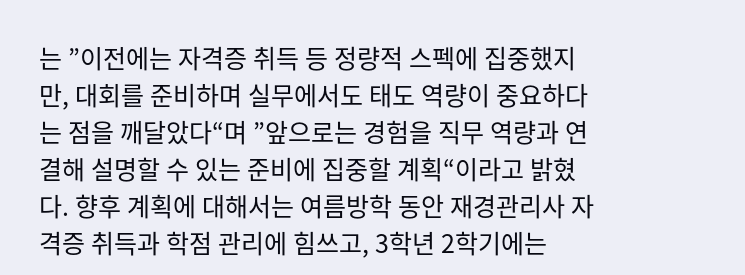는 ”이전에는 자격증 취득 등 정량적 스펙에 집중했지만, 대회를 준비하며 실무에서도 태도 역량이 중요하다는 점을 깨달았다“며 ”앞으로는 경험을 직무 역량과 연결해 설명할 수 있는 준비에 집중할 계획“이라고 밝혔다. 향후 계획에 대해서는 여름방학 동안 재경관리사 자격증 취득과 학점 관리에 힘쓰고, 3학년 2학기에는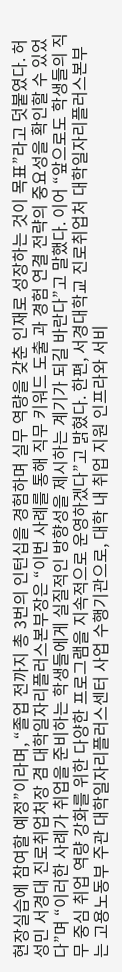현장실습에 참여할 예정”이라며, “졸업 전까지 총 3번의 인턴십을 경험하며 실무 역량을 갖춘 인재로 성장하는 것이 목표”라고 덧붙였다. 허성민 서경대 진로취업처장 겸 대학일자리플러스본부장은 “이번 사례를 통해 직무 키워드 도출 과 경험 연결 전략의 중요성을 확인할 수 있었다”며 “이러한 사례가 취업을 준비하는 학생들에게 실질적인 방향성을 제시하는 계기가 되길 바란다”고 말했다. 이어 “앞으로도 학생들의 직무 중심 취업 역량 강화를 위한 다양한 프로그램을 지속적으로 운영하겠다”고 밝혔다. 한편, 서경대학교 진로취업처 대학일자리플러스본부는 고용노동부 주관 대학일자리플러스센터 사업 수행기관으로, 대학 내 취업 지원 인프라와 서비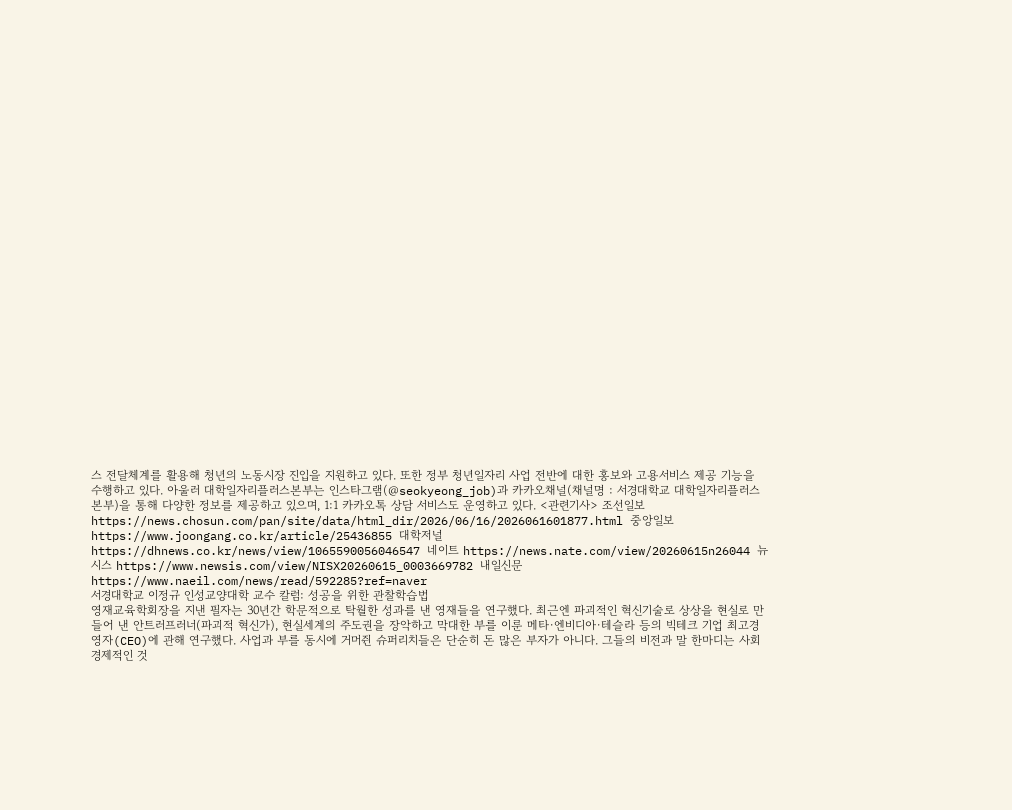스 전달체계를 활용해 청년의 노동시장 진입을 지원하고 있다. 또한 정부 청년일자리 사업 전반에 대한 홍보와 고용서비스 제공 기능을 수행하고 있다. 아울러 대학일자리플러스본부는 인스타그램(@seokyeong_job)과 카카오채널(채널명 : 서경대학교 대학일자리플러스본부)을 통해 다양한 정보를 제공하고 있으며, 1:1 카카오톡 상담 서비스도 운영하고 있다. <관련기사> 조선일보 https://news.chosun.com/pan/site/data/html_dir/2026/06/16/2026061601877.html 중앙일보 https://www.joongang.co.kr/article/25436855 대학저널 https://dhnews.co.kr/news/view/1065590056046547 네이트 https://news.nate.com/view/20260615n26044 뉴시스 https://www.newsis.com/view/NISX20260615_0003669782 내일신문 https://www.naeil.com/news/read/592285?ref=naver
서경대학교 이정규 인성교양대학 교수 칼럼: 성공을 위한 관찰학습법
영재교육학회장을 지낸 필자는 30년간 학문적으로 탁월한 성과를 낸 영재들을 연구했다. 최근엔 파괴적인 혁신기술로 상상을 현실로 만들어 낸 안트러프러너(파괴적 혁신가), 현실세계의 주도권을 장악하고 막대한 부를 이룬 메타·엔비디아·테슬라 등의 빅테크 기업 최고경영자(CEO)에 관해 연구했다. 사업과 부를 동시에 거머쥔 슈퍼리치들은 단순히 돈 많은 부자가 아니다. 그들의 비전과 말 한마디는 사회경제적인 것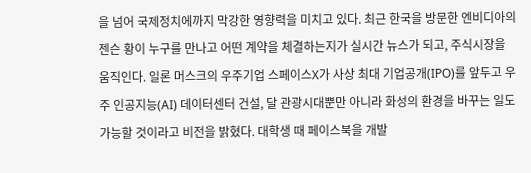을 넘어 국제정치에까지 막강한 영향력을 미치고 있다. 최근 한국을 방문한 엔비디아의 젠슨 황이 누구를 만나고 어떤 계약을 체결하는지가 실시간 뉴스가 되고, 주식시장을 움직인다. 일론 머스크의 우주기업 스페이스X가 사상 최대 기업공개(IPO)를 앞두고 우주 인공지능(AI) 데이터센터 건설, 달 관광시대뿐만 아니라 화성의 환경을 바꾸는 일도 가능할 것이라고 비전을 밝혔다. 대학생 때 페이스북을 개발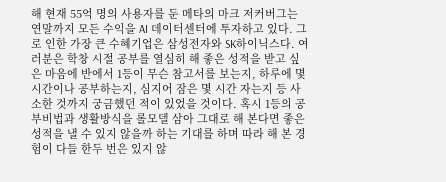해 현재 55억 명의 사용자를 둔 메타의 마크 저커버그는 연말까지 모든 수익을 AI 데이터센터에 투자하고 있다. 그로 인한 가장 큰 수혜기업은 삼성전자와 SK하이닉스다. 여러분은 학창 시절 공부를 열심히 해 좋은 성적을 받고 싶은 마음에 반에서 1등이 무슨 참고서를 보는지, 하루에 몇 시간이나 공부하는지, 심지어 잠은 몇 시간 자는지 등 사소한 것까지 궁금했던 적이 있었을 것이다. 혹시 1등의 공부비법과 생활방식을 롤모델 삼아 그대로 해 본다면 좋은 성적을 낼 수 있지 않을까 하는 기대를 하며 따라 해 본 경험이 다들 한두 번은 있지 않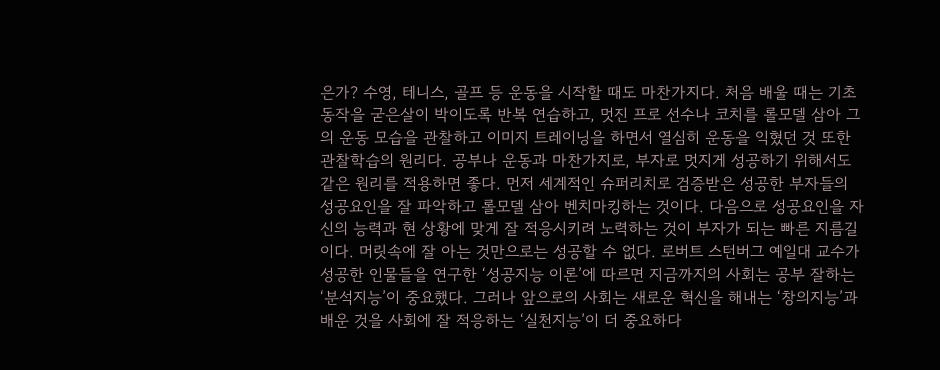은가? 수영, 테니스, 골프 등 운동을 시작할 때도 마찬가지다. 처음 배울 때는 기초 동작을 굳은살이 박이도록 반복 연습하고, 멋진 프로 선수나 코치를 롤모델 삼아 그의 운동 모습을 관찰하고 이미지 트레이닝을 하면서 열심히 운동을 익혔던 것 또한 관찰학습의 원리다. 공부나 운동과 마찬가지로, 부자로 멋지게 성공하기 위해서도 같은 원리를 적용하면 좋다. 먼저 세계적인 슈퍼리치로 검증받은 성공한 부자들의 성공요인을 잘 파악하고 롤모델 삼아 벤치마킹하는 것이다. 다음으로 성공요인을 자신의 능력과 현 상황에 맞게 잘 적응시키려 노력하는 것이 부자가 되는 빠른 지름길이다. 머릿속에 잘 아는 것만으로는 성공할 수 없다. 로버트 스턴버그 예일대 교수가 성공한 인물들을 연구한 ‘성공지능 이론’에 따르면 지금까지의 사회는 공부 잘하는 ‘분석지능’이 중요했다. 그러나 앞으로의 사회는 새로운 혁신을 해내는 ‘창의지능’과 배운 것을 사회에 잘 적응하는 ‘실천지능’이 더 중요하다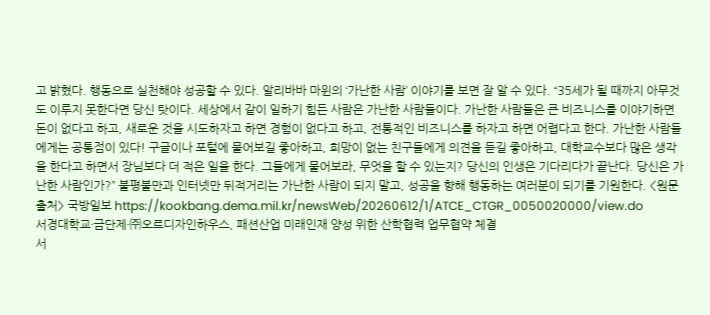고 밝혔다. 행동으로 실천해야 성공할 수 있다. 알리바바 마윈의 ‘가난한 사람’ 이야기를 보면 잘 알 수 있다. “35세가 될 때까지 아무것도 이루지 못한다면 당신 탓이다. 세상에서 같이 일하기 힘든 사람은 가난한 사람들이다. 가난한 사람들은 큰 비즈니스를 이야기하면 돈이 없다고 하고, 새로운 것을 시도하자고 하면 경험이 없다고 하고, 전통적인 비즈니스를 하자고 하면 어렵다고 한다. 가난한 사람들에게는 공통점이 있다! 구글이나 포털에 물어보길 좋아하고, 희망이 없는 친구들에게 의견을 듣길 좋아하고, 대학교수보다 많은 생각을 한다고 하면서 장님보다 더 적은 일을 한다. 그들에게 물어보라, 무엇을 할 수 있는지? 당신의 인생은 기다리다가 끝난다. 당신은 가난한 사람인가?” 불평불만과 인터넷만 뒤적거리는 가난한 사람이 되지 말고, 성공을 향해 행동하는 여러분이 되기를 기원한다. <원문출처> 국방일보 https://kookbang.dema.mil.kr/newsWeb/20260612/1/ATCE_CTGR_0050020000/view.do
서경대학교·금단제·㈜오르디자인하우스, 패션산업 미래인재 양성 위한 산학협력 업무협약 체결
서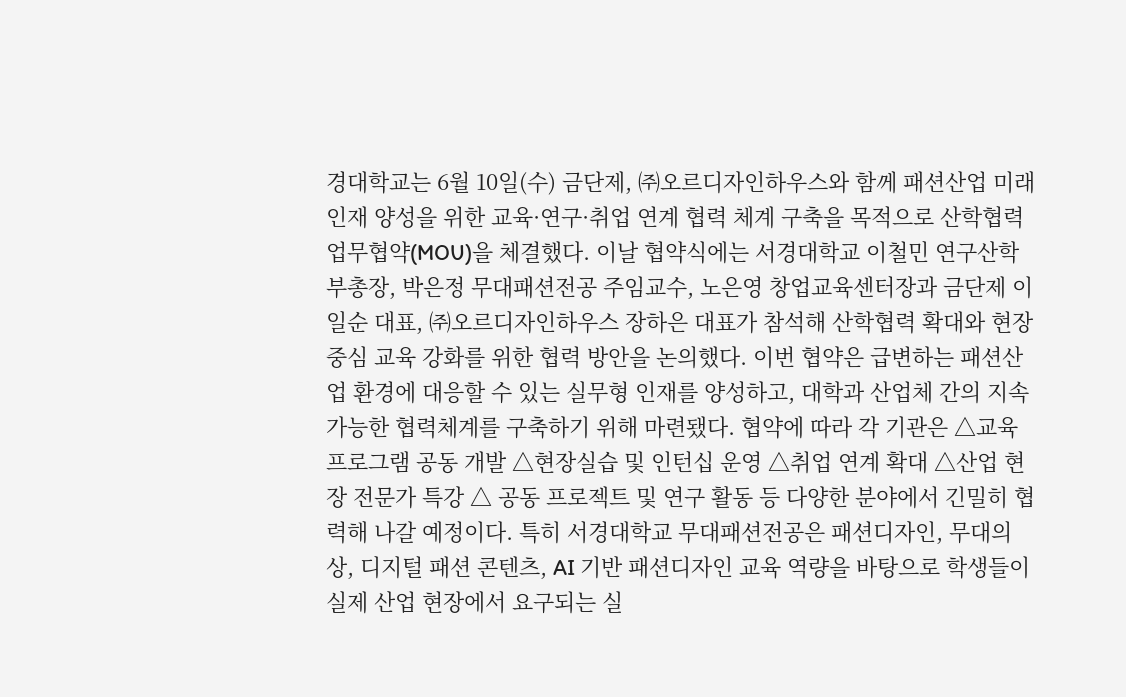경대학교는 6월 10일(수) 금단제, ㈜오르디자인하우스와 함께 패션산업 미래인재 양성을 위한 교육·연구·취업 연계 협력 체계 구축을 목적으로 산학협력 업무협약(MOU)을 체결했다. 이날 협약식에는 서경대학교 이철민 연구산학부총장, 박은정 무대패션전공 주임교수, 노은영 창업교육센터장과 금단제 이일순 대표, ㈜오르디자인하우스 장하은 대표가 참석해 산학협력 확대와 현장 중심 교육 강화를 위한 협력 방안을 논의했다. 이번 협약은 급변하는 패션산업 환경에 대응할 수 있는 실무형 인재를 양성하고, 대학과 산업체 간의 지속 가능한 협력체계를 구축하기 위해 마련됐다. 협약에 따라 각 기관은 △교육 프로그램 공동 개발 △현장실습 및 인턴십 운영 △취업 연계 확대 △산업 현장 전문가 특강 △ 공동 프로젝트 및 연구 활동 등 다양한 분야에서 긴밀히 협력해 나갈 예정이다. 특히 서경대학교 무대패션전공은 패션디자인, 무대의상, 디지털 패션 콘텐츠, AI 기반 패션디자인 교육 역량을 바탕으로 학생들이 실제 산업 현장에서 요구되는 실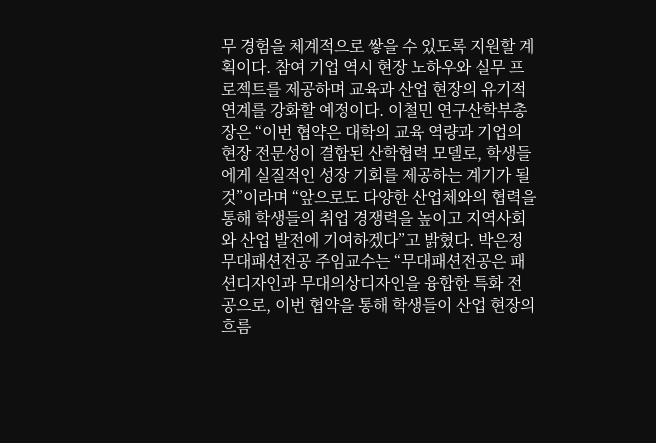무 경험을 체계적으로 쌓을 수 있도록 지원할 계획이다. 참여 기업 역시 현장 노하우와 실무 프로젝트를 제공하며 교육과 산업 현장의 유기적 연계를 강화할 예정이다. 이철민 연구산학부총장은 “이번 협약은 대학의 교육 역량과 기업의 현장 전문성이 결합된 산학협력 모델로, 학생들에게 실질적인 성장 기회를 제공하는 계기가 될 것”이라며 “앞으로도 다양한 산업체와의 협력을 통해 학생들의 취업 경쟁력을 높이고 지역사회와 산업 발전에 기여하겠다”고 밝혔다. 박은정 무대패션전공 주임교수는 “무대패션전공은 패션디자인과 무대의상디자인을 융합한 특화 전공으로, 이번 협약을 통해 학생들이 산업 현장의 흐름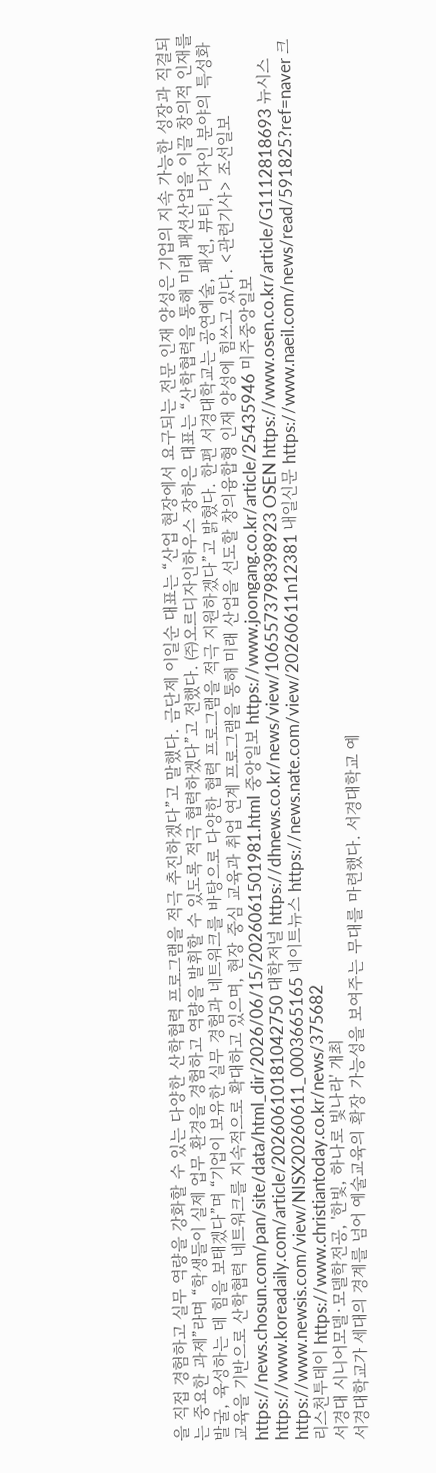을 직접 경험하고 실무 역량을 강화할 수 있는 다양한 산학협력 프로그램을 적극 추진하겠다”고 말했다. 금단제 이일순 대표는 “산업 현장에서 요구되는 전문 인재 양성은 기업의 지속 가능한 성장과 직결되는 중요한 과제”라며 “학생들이 실제 업무 환경을 경험하고 역량을 발휘할 수 있도록 적극 협력하겠다”고 전했다. ㈜오르디자인하우스 장하은 대표는 “산학협력을 통해 미래 패션산업을 이끌 창의적 인재를 발굴, 육성하는 데 힘을 보태겠다”며 “기업이 보유한 실무 경험과 네트워크를 바탕으로 다양한 협력 프로그램을 적극 지원하겠다”고 밝혔다. 한편 서경대학교는 공연예술, 패션, 뷰티, 디자인 분야의 특성화 교육을 기반으로 산학협력 네트워크를 지속적으로 확대하고 있으며, 현장 중심 교육과 취업 연계 프로그램을 통해 미래 산업을 선도할 창의융합형 인재 양성에 힘쓰고 있다. <관련기사> 조선일보 https://news.chosun.com/pan/site/data/html_dir/2026/06/15/2026061501981.html 중앙일보 https://www.joongang.co.kr/article/25435946 미주중앙일보 https://www.koreadaily.com/article/20260610181042750 대학저널 https://dhnews.co.kr/news/view/1065573798398923 OSEN https://www.osen.co.kr/article/G1112818693 뉴시스 https://www.newsis.com/view/NISX20260611_0003665165 네이트뉴스 https://news.nate.com/view/20260611n12381 내일신문 https://www.naeil.com/news/read/591825?ref=naver 크리스천투데이 https://www.christiantoday.co.kr/news/375682
서경대 시니어모델·모델학전공, '한빛, 하나로 빛나라' 개최
서경대학교가 세대의 경계를 넘어 예술교육의 확장 가능성을 보여주는 무대를 마련했다. 서경대학교 예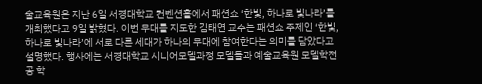술교육원은 지난 6일 서경대학교 컨벤션홀에서 패션쇼 ‘한빛, 하나로 빛나라’를 개최했다고 9일 밝혔다. 이번 무대를 지도한 김태연 교수는 패션쇼 주제인 ‘한빛, 하나로 빛나라’에 서로 다른 세대가 하나의 무대에 참여한다는 의미를 담았다고 설명했다. 행사에는 서경대학교 시니어모델과정 모델들과 예술교육원 모델학전공 학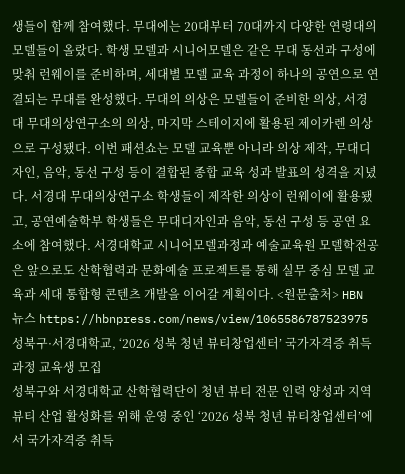생들이 함께 참여했다. 무대에는 20대부터 70대까지 다양한 연령대의 모델들이 올랐다. 학생 모델과 시니어모델은 같은 무대 동선과 구성에 맞춰 런웨이를 준비하며, 세대별 모델 교육 과정이 하나의 공연으로 연결되는 무대를 완성했다. 무대의 의상은 모델들이 준비한 의상, 서경대 무대의상연구소의 의상, 마지막 스테이지에 활용된 제이카렌 의상으로 구성됐다. 이번 패션쇼는 모델 교육뿐 아니라 의상 제작, 무대디자인, 음악, 동선 구성 등이 결합된 종합 교육 성과 발표의 성격을 지녔다. 서경대 무대의상연구소 학생들이 제작한 의상이 런웨이에 활용됐고, 공연예술학부 학생들은 무대디자인과 음악, 동선 구성 등 공연 요소에 참여했다. 서경대학교 시니어모델과정과 예술교육원 모델학전공은 앞으로도 산학협력과 문화예술 프로젝트를 통해 실무 중심 모델 교육과 세대 통합형 콘텐츠 개발을 이어갈 계획이다. <원문출처> HBN 뉴스 https://hbnpress.com/news/view/1065586787523975
성북구·서경대학교, ‘2026 성북 청년 뷰티창업센터’ 국가자격증 취득과정 교육생 모집
성북구와 서경대학교 산학협력단이 청년 뷰티 전문 인력 양성과 지역 뷰티 산업 활성화를 위해 운영 중인 ‘2026 성북 청년 뷰티창업센터’에서 국가자격증 취득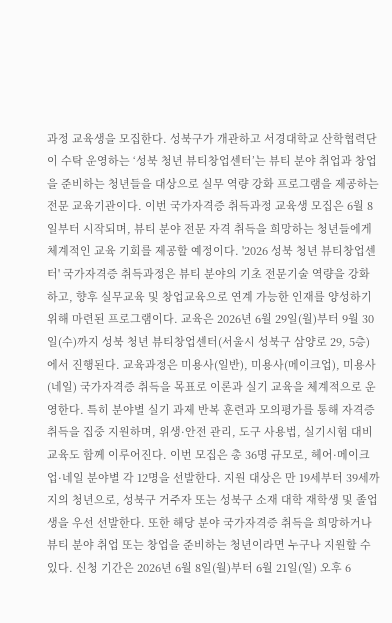과정 교육생을 모집한다. 성북구가 개관하고 서경대학교 산학협력단이 수탁 운영하는 ‘성북 청년 뷰티창업센터’는 뷰티 분야 취업과 창업을 준비하는 청년들을 대상으로 실무 역량 강화 프로그램을 제공하는 전문 교육기관이다. 이번 국가자격증 취득과정 교육생 모집은 6월 8일부터 시작되며, 뷰티 분야 전문 자격 취득을 희망하는 청년들에게 체계적인 교육 기회를 제공할 예정이다. '2026 성북 청년 뷰티창업센터' 국가자격증 취득과정은 뷰티 분야의 기초 전문기술 역량을 강화하고, 향후 실무교육 및 창업교육으로 연계 가능한 인재를 양성하기 위해 마련된 프로그램이다. 교육은 2026년 6월 29일(월)부터 9월 30일(수)까지 성북 청년 뷰티창업센터(서울시 성북구 삼양로 29, 5층)에서 진행된다. 교육과정은 미용사(일반), 미용사(메이크업), 미용사(네일) 국가자격증 취득을 목표로 이론과 실기 교육을 체계적으로 운영한다. 특히 분야별 실기 과제 반복 훈련과 모의평가를 통해 자격증 취득을 집중 지원하며, 위생·안전 관리, 도구 사용법, 실기시험 대비 교육도 함께 이루어진다. 이번 모집은 총 36명 규모로, 헤어·메이크업·네일 분야별 각 12명을 선발한다. 지원 대상은 만 19세부터 39세까지의 청년으로, 성북구 거주자 또는 성북구 소재 대학 재학생 및 졸업생을 우선 선발한다. 또한 해당 분야 국가자격증 취득을 희망하거나 뷰티 분야 취업 또는 창업을 준비하는 청년이라면 누구나 지원할 수 있다. 신청 기간은 2026년 6월 8일(월)부터 6월 21일(일) 오후 6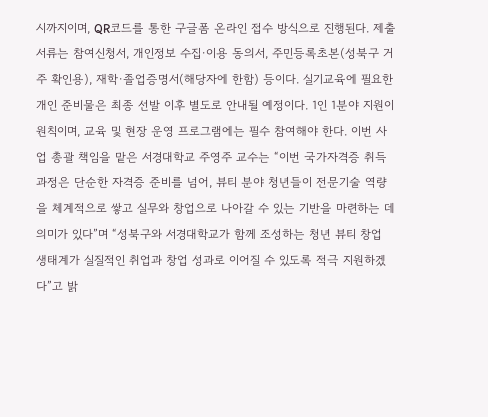시까지이며, QR코드를 통한 구글폼 온라인 접수 방식으로 진행된다. 제출 서류는 참여신청서, 개인정보 수집·이용 동의서, 주민등록초본(성북구 거주 확인용), 재학·졸업증명서(해당자에 한함) 등이다. 실기교육에 필요한 개인 준비물은 최종 선발 이후 별도로 안내될 예정이다. 1인 1분야 지원이 원칙이며, 교육 및 현장 운영 프로그램에는 필수 참여해야 한다. 이번 사업 총괄 책임을 맡은 서경대학교 주영주 교수는 “이번 국가자격증 취득과정은 단순한 자격증 준비를 넘어, 뷰티 분야 청년들이 전문기술 역량을 체계적으로 쌓고 실무와 창업으로 나아갈 수 있는 기반을 마련하는 데 의미가 있다”며 “성북구와 서경대학교가 함께 조성하는 청년 뷰티 창업 생태계가 실질적인 취업과 창업 성과로 이어질 수 있도록 적극 지원하겠다”고 밝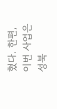혔다. 한편, 이번 사업은 성북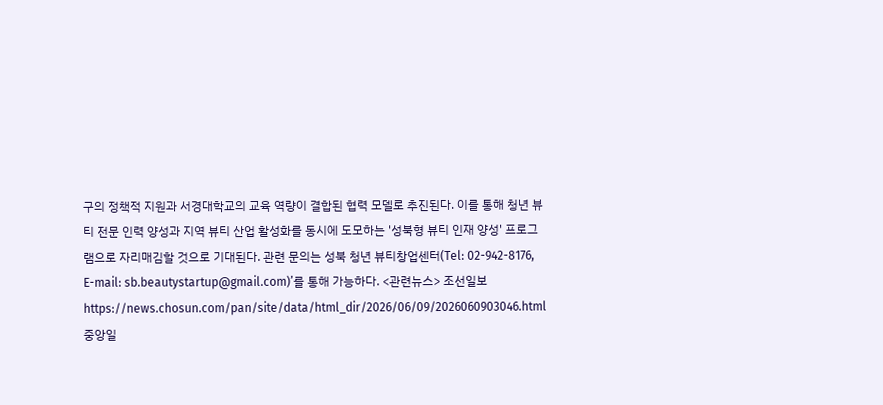구의 정책적 지원과 서경대학교의 교육 역량이 결합된 협력 모델로 추진된다. 이를 통해 청년 뷰티 전문 인력 양성과 지역 뷰티 산업 활성화를 동시에 도모하는 '성북형 뷰티 인재 양성' 프로그램으로 자리매김할 것으로 기대된다. 관련 문의는 성북 청년 뷰티창업센터(Tel: 02-942-8176, E-mail: sb.beautystartup@gmail.com)’를 통해 가능하다. <관련뉴스> 조선일보 https://news.chosun.com/pan/site/data/html_dir/2026/06/09/2026060903046.html 중앙일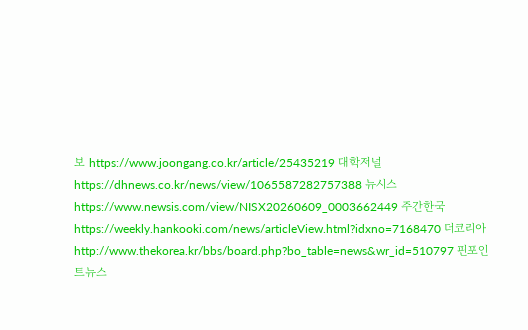보 https://www.joongang.co.kr/article/25435219 대학저널 https://dhnews.co.kr/news/view/1065587282757388 뉴시스 https://www.newsis.com/view/NISX20260609_0003662449 주간한국 https://weekly.hankooki.com/news/articleView.html?idxno=7168470 더코리아 http://www.thekorea.kr/bbs/board.php?bo_table=news&wr_id=510797 핀포인트뉴스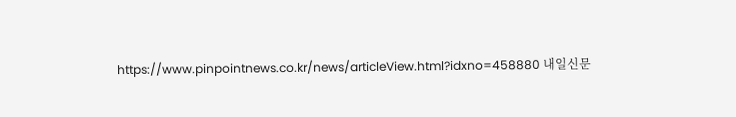https://www.pinpointnews.co.kr/news/articleView.html?idxno=458880 내일신문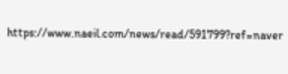https://www.naeil.com/news/read/591799?ref=naver